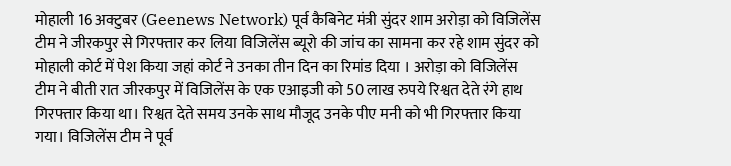मोहाली 16 अक्टुबर (Geenews Network) पूर्व कैबिनेट मंत्री सुंदर शाम अरोड़ा को विजिलेंस टीम ने जीरकपुर से गिरफ्तार कर लिया विजिलेंस ब्यूरो की जांच का सामना कर रहे शाम सुंदर को मोहाली कोर्ट में पेश किया जहां कोर्ट ने उनका तीन दिन का रिमांड दिया । अरोड़ा को विजिलेंस टीम ने बीती रात जीरकपुर में विजिलेंस के एक एआइजी को 50 लाख रुपये रिश्वत देते रंगे हाथ गिरफ्तार किया था। रिश्वत देते समय उनके साथ मौजूद उनके पीए मनी को भी गिरफ्तार किया गया। विजिलेंस टीम ने पूर्व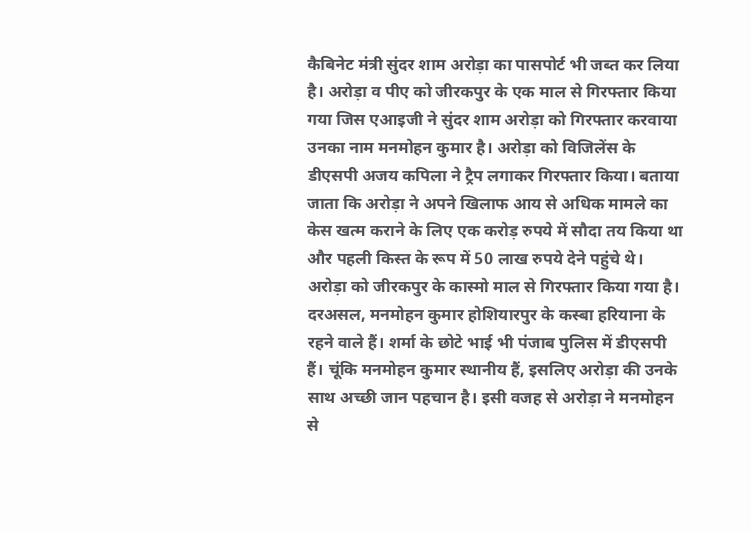कैबिनेट मंत्री सुंदर शाम अरोड़ा का पासपोर्ट भी जब्त कर लिया है। अरोड़ा व पीए को जीरकपुर के एक माल से गिरफ्तार किया गया जिस एआइजी ने सुंदर शाम अरोड़ा को गिरफ्तार करवाया उनका नाम मनमोहन कुमार है। अरोड़ा को विजिलेंस के डीएसपी अजय कपिला ने ट्रैप लगाकर गिरफ्तार किया। बताया जाता कि अरोड़ा ने अपने खिलाफ आय से अधिक मामले का केस खत्म कराने के लिए एक करोड़ रुपये में सौदा तय किया था और पहली किस्त के रूप में 50 लाख रुपये देने पहुंचे थे। अरोड़ा को जीरकपुर के कास्मो माल से गिरफ्तार किया गया है। दरअसल, मनमोहन कुमार होशियारपुर के कस्बा हरियाना के रहने वाले हैं। शर्मा के छोटे भाई भी पंजाब पुलिस में डीएसपी हैं। चूंकि मनमोहन कुमार स्थानीय हैं, इसलिए अरोड़ा की उनके साथ अच्छी जान पहचान है। इसी वजह से अरोड़ा ने मनमोहन से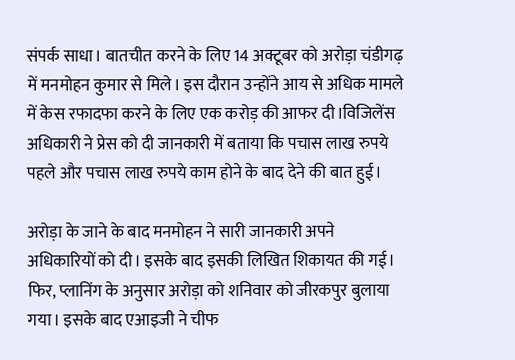संपर्क साधा। बातचीत करने के लिए 14 अक्टूबर को अरोड़ा चंडीगढ़ में मनमोहन कुमार से मिले। इस दौरान उन्होंने आय से अधिक मामले में केस रफादफा करने के लिए एक करोड़ की आफर दी।विजिलेंस अधिकारी ने प्रेस को दी जानकारी में बताया कि पचास लाख रुपये पहले और पचास लाख रुपये काम होने के बाद देने की बात हुई।

अरोड़ा के जाने के बाद मनमोहन ने सारी जानकारी अपने अधिकारियों को दी। इसके बाद इसकी लिखित शिकायत की गई। फिर, प्लानिंग के अनुसार अरोड़ा को शनिवार को जीरकपुर बुलाया गया। इसके बाद एआइजी ने चीफ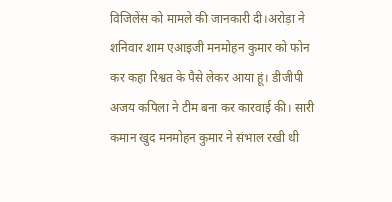विजिलेंस को मामले की जानकारी दी।अरोड़ा ने शनिवार शाम एआइजी मनमोहन कुमार को फोन कर कहा रिश्वत के पैसे लेकर आया हूं। डीजीपी अजय कपिला ने टीम बना कर कारवाई की। सारी कमान खुद मनमोहन कुमार ने संभाल रखी थी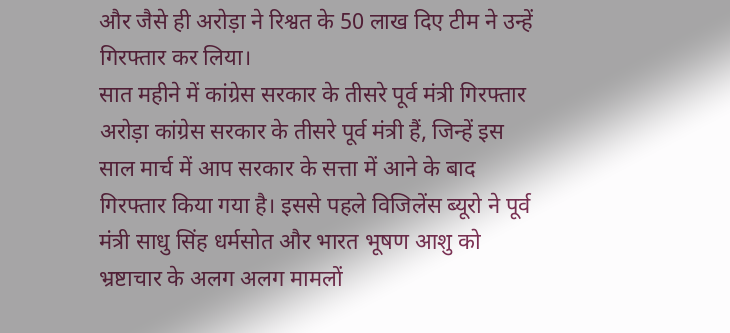और जैसे ही अरोड़ा ने रिश्वत के 50 लाख दिए टीम ने उन्हें गिरफ्तार कर लिया।
सात महीने में कांग्रेस सरकार के तीसरे पूर्व मंत्री गिरफ्तार
अरोड़ा कांग्रेस सरकार के तीसरे पूर्व मंत्री हैं, जिन्हें इस साल मार्च में आप सरकार के सत्ता में आने के बाद गिरफ्तार किया गया है। इससे पहले विजिलेंस ब्यूरो ने पूर्व मंत्री साधु सिंह धर्मसोत और भारत भूषण आशु को भ्रष्टाचार के अलग अलग मामलों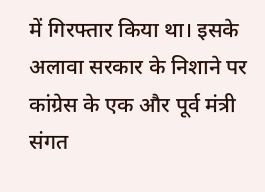में गिरफ्तार किया था। इसके अलावा सरकार के निशाने पर कांग्रेस के एक और पूर्व मंत्री संगत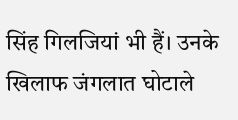सिंह गिलजियां भी हैं। उनके खिलाफ जंगलात घोटाले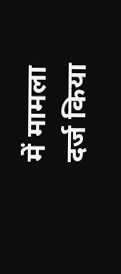में मामला दर्ज किया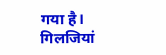गया है। गिलजियां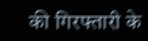की गिरफ्तारी के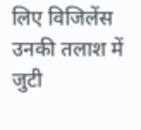लिए विजिलेंस उनकी तलाश में जुटी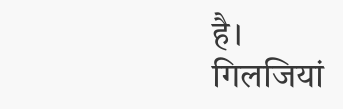है। गिलजियां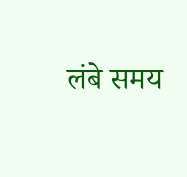लंबे समय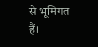से भूमिगत हैं।